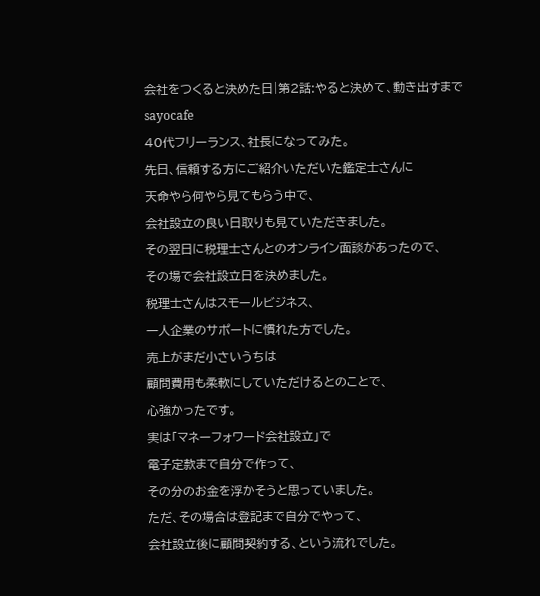会社をつくると決めた日|第2話:やると決めて、動き出すまで
sayocafe
40代フリーランス、社長になってみた。
先日、信頼する方にご紹介いただいた鑑定士さんに
天命やら何やら見てもらう中で、
会社設立の良い日取りも見ていただきました。
その翌日に税理士さんとのオンライン面談があったので、
その場で会社設立日を決めました。
税理士さんはスモールビジネス、
一人企業のサポートに慣れた方でした。
売上がまだ小さいうちは
顧問費用も柔軟にしていただけるとのことで、
心強かったです。
実は「マネーフォワード会社設立」で
電子定款まで自分で作って、
その分のお金を浮かそうと思っていました。
ただ、その場合は登記まで自分でやって、
会社設立後に顧問契約する、という流れでした。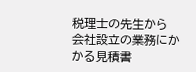税理士の先生から
会社設立の業務にかかる見積書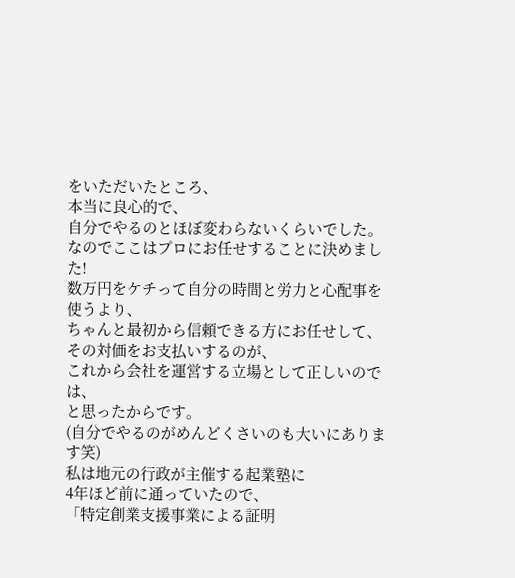をいただいたところ、
本当に良心的で、
自分でやるのとほぼ変わらないくらいでした。
なのでここはプロにお任せすることに決めました!
数万円をケチって自分の時間と労力と心配事を使うより、
ちゃんと最初から信頼できる方にお任せして、
その対価をお支払いするのが、
これから会社を運営する立場として正しいのでは、
と思ったからです。
(自分でやるのがめんどくさいのも大いにあります笑)
私は地元の行政が主催する起業塾に
4年ほど前に通っていたので、
「特定創業支援事業による証明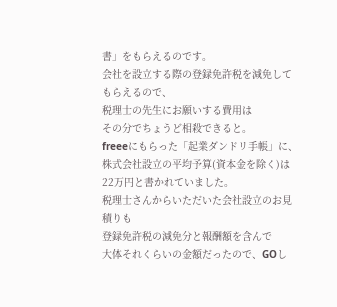書」をもらえるのです。
会社を設立する際の登録免許税を減免してもらえるので、
税理士の先生にお願いする費用は
その分でちょうど相殺できると。
freeeにもらった「起業ダンドリ手帳」に、
株式会社設立の平均予算(資本金を除く)は
22万円と書かれていました。
税理士さんからいただいた会社設立のお見積りも
登録免許税の減免分と報酬額を含んで
大体それくらいの金額だったので、GOし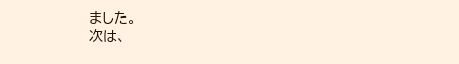ました。
次は、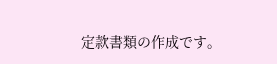定款書類の作成です。